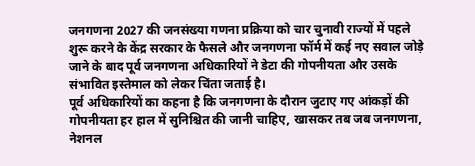जनगणना 2027 की जनसंख्या गणना प्रक्रिया को चार चुनावी राज्यों में पहले शुरू करने के केंद्र सरकार के फैसले और जनगणना फॉर्म में कई नए सवाल जोड़े जाने के बाद पूर्व जनगणना अधिकारियों ने डेटा की गोपनीयता और उसके संभावित इस्तेमाल को लेकर चिंता जताई है।
पूर्व अधिकारियों का कहना है कि जनगणना के दौरान जुटाए गए आंकड़ों की गोपनीयता हर हाल में सुनिश्चित की जानी चाहिए, खासकर तब जब जनगणना, नेशनल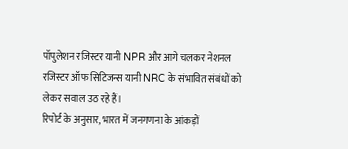पॉपुलेशन रजिस्टर यानी NPR और आगे चलकर नेशनल रजिस्टर ऑफ सिटिजन्स यानी NRC के संभावित संबंधों को लेकर सवाल उठ रहे हैं।
रिपोर्ट के अनुसार, भारत में जनगणना के आंकड़ों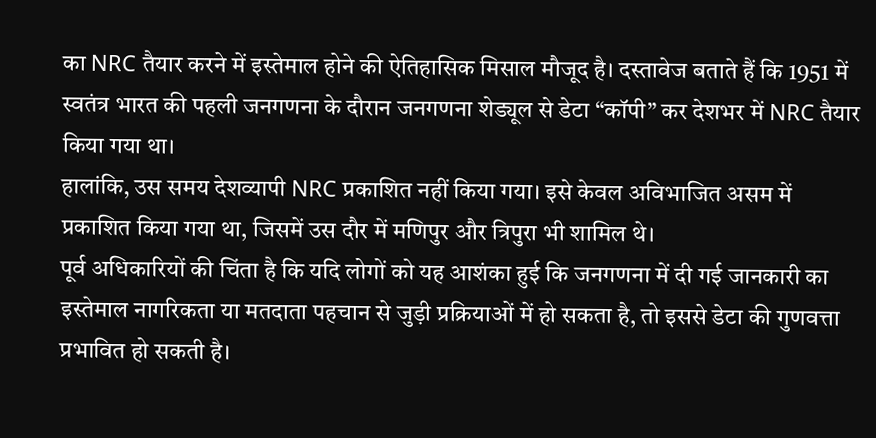का NRC तैयार करने में इस्तेमाल होने की ऐतिहासिक मिसाल मौजूद है। दस्तावेज बताते हैं कि 1951 में स्वतंत्र भारत की पहली जनगणना के दौरान जनगणना शेड्यूल से डेटा “कॉपी” कर देशभर में NRC तैयार किया गया था।
हालांकि, उस समय देशव्यापी NRC प्रकाशित नहीं किया गया। इसे केवल अविभाजित असम में प्रकाशित किया गया था, जिसमें उस दौर में मणिपुर और त्रिपुरा भी शामिल थे।
पूर्व अधिकारियों की चिंता है कि यदि लोगों को यह आशंका हुई कि जनगणना में दी गई जानकारी का इस्तेमाल नागरिकता या मतदाता पहचान से जुड़ी प्रक्रियाओं में हो सकता है, तो इससे डेटा की गुणवत्ता प्रभावित हो सकती है।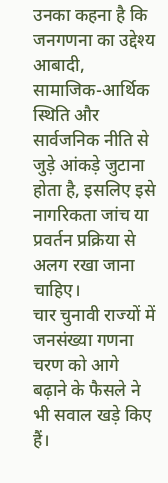उनका कहना है कि जनगणना का उद्देश्य आबादी, सामाजिक-आर्थिक स्थिति और सार्वजनिक नीति से जुड़े आंकड़े जुटाना होता है, इसलिए इसे नागरिकता जांच या प्रवर्तन प्रक्रिया से अलग रखा जाना चाहिए।
चार चुनावी राज्यों में जनसंख्या गणना चरण को आगे बढ़ाने के फैसले ने भी सवाल खड़े किए हैं।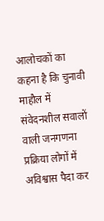आलोचकों का कहना है कि चुनावी माहौल में संवेदनशील सवालों वाली जनगणना प्रक्रिया लोगों में अविश्वास पैदा कर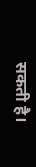सकती है।